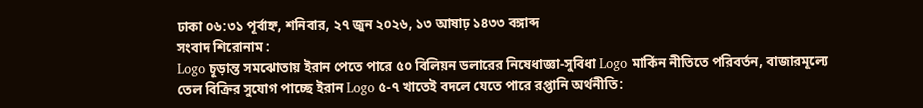ঢাকা ০৬:৩১ পূর্বাহ্ন, শনিবার, ২৭ জুন ২০২৬, ১৩ আষাঢ় ১৪৩৩ বঙ্গাব্দ
সংবাদ শিরোনাম :
Logo চূড়ান্ত সমঝোতায় ইরান পেতে পারে ৫০ বিলিয়ন ডলারের নিষেধাজ্ঞা-সুবিধা Logo মার্কিন নীতিতে পরিবর্তন, বাজারমূল্যে তেল বিক্রির সুযোগ পাচ্ছে ইরান Logo ৫-৭ খাতেই বদলে যেতে পারে রপ্তানি অর্থনীতি: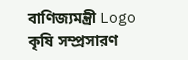বাণিজ্যমন্ত্রী Logo কৃষি সম্প্রসারণ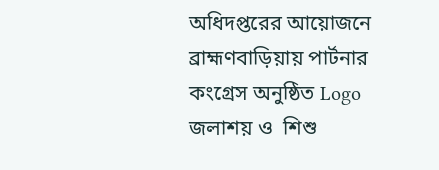অধিদপ্তরের আয়োজনে ব্রাহ্মণবাড়িয়ায় পার্টনার কংগ্রেস অনুষ্ঠিত Logo  জলাশয় ও  শিশু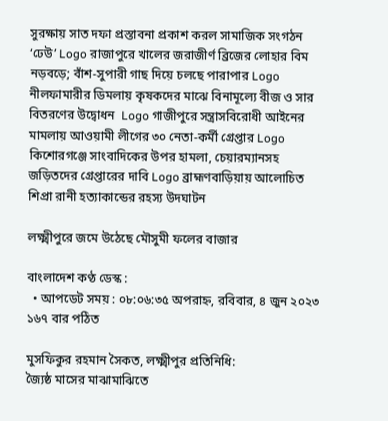সুরক্ষায় সাত দফা প্রস্তাবনা প্রকাশ করল সামাজিক সংগঠন ‘ঢেউ’ Logo রাজাপুরে খালের জরাজীর্ণ ব্রিজের লোহার বিম নড়বড়ে; বাঁশ-সুপারী গাছ দিয়ে চলছে পারাপার Logo নীলফামারীর ডিমলায় কৃষকদের মাঝে বিনামূল্যে বীজ ও সার বিতরণের উদ্বোধন  Logo গাজীপুরে সন্ত্রাসবিরোধী আইনের মামলায় আওয়ামী লীগের ৩০ নেতা-কর্মী গ্রেপ্তার Logo কিশোরগঞ্জে সাংবাদিকের উপর হামলা, চেয়ারম্যানসহ জড়িতদের গ্রেপ্তারের দাবি Logo ব্রাহ্মণবাড়িয়ায় আলোচিত শিপ্রা রানী হত্যাকান্ডের রহস্য উদঘাটন

লক্ষ্মীপুরে জমে উঠেছে মৌসুমী ফলের বাজার

বাংলাদেশ কণ্ঠ ডেস্ক :
  • আপডেট সময় : ০৮:০৬:৩৫ অপরাহ্ন, রবিবার, ৪ জুন ২০২৩ ১৬৭ বার পঠিত

মুসফিকুর রহমান সৈকত, লক্ষ্মীপুর প্রতিনিধি:
জ্যৈষ্ঠ মাসের মাঝামাঝিতে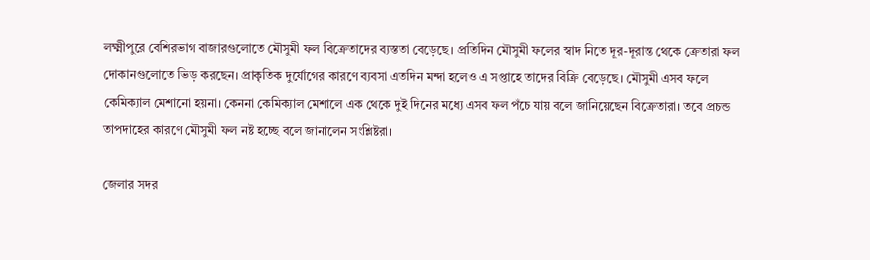লক্ষ্মীপুরে বেশিরভাগ বাজারগুলোতে মৌসুমী ফল বিক্রেতাদের ব্যস্ততা বেড়েছে। প্রতিদিন মৌসুমী ফলের স্বাদ নিতে দূর-দূরান্ত থেকে ক্রেতারা ফল দোকানগুলোতে ভিড় করছেন। প্রাকৃতিক দুর্যোগের কারণে ব্যবসা এতদিন মন্দা হলেও এ সপ্তাহে তাদের বিক্রি বেড়েছে। মৌসুমী এসব ফলে কেমিক্যাল মেশানো হয়না। কেননা কেমিক্যাল মেশালে এক থেকে দুই দিনের মধ্যে এসব ফল পঁচে যায় বলে জানিয়েছেন বিক্রেতারা। তবে প্রচন্ড তাপদাহের কারণে মৌসুমী ফল নষ্ট হচ্ছে বলে জানালেন সংশ্লিষ্টরা।

জেলার সদর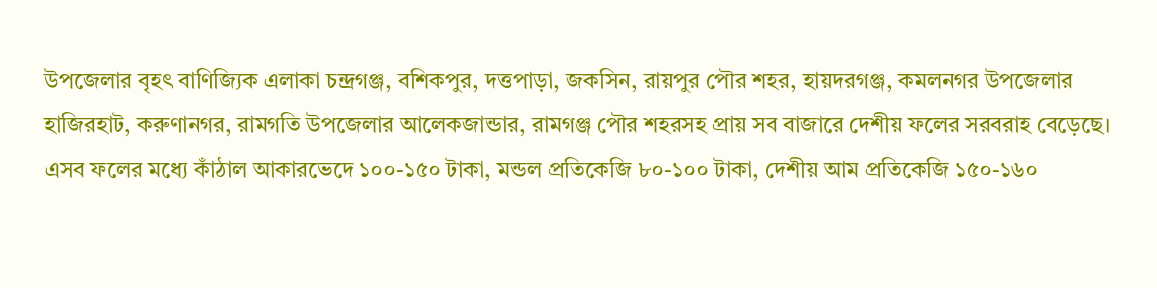উপজেলার বৃহৎ বাণিজ্যিক এলাকা চন্দ্রগঞ্জ, বশিকপুর, দত্তপাড়া, জকসিন, রায়পুর পৌর শহর, হায়দরগঞ্জ, কমলনগর উপজেলার হাজিরহাট, করুণানগর, রামগতি উপজেলার আলেকজান্ডার, রামগঞ্জ পৌর শহরসহ প্রায় সব বাজারে দেশীয় ফলের সরবরাহ বেড়েছে। এসব ফলের মধ্যে কাঁঠাল আকারভেদে ১০০-১৫০ টাকা, মন্ডল প্রতিকেজি ৮০-১০০ টাকা, দেশীয় আম প্রতিকেজি ১৫০-১৬০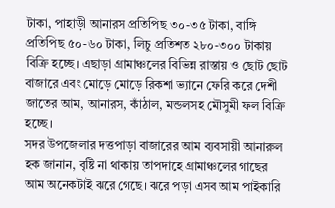টাকা, পাহাড়ী আনারস প্রতিপিছ ৩০-৩৫ টাকা, বাঙ্গি প্রতিপিছ ৫০-৬০ টাকা, লিচু প্রতিশত ২৮০-৩০০ টাকায় বিক্রি হচ্ছে। এছাড়া গ্রামাঞ্চলের বিভিন্ন রাস্তায় ও ছোট ছোট বাজারে এবং মোড়ে মোড়ে রিকশা ভ্যানে ফেরি করে দেশী জাতের আম, আনারস, কাঁঠাল, মন্ডলসহ মৌসুমী ফল বিক্রি হচ্ছে।
সদর উপজেলার দত্তপাড়া বাজারের আম ব্যবসায়ী আনারুল হক জানান, বৃষ্টি না থাকায় তাপদাহে গ্রামাঞ্চলের গাছের আম অনেকটাই ঝরে গেছে। ঝরে পড়া এসব আম পাইকারি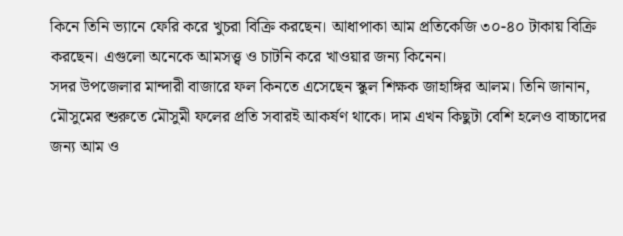কিনে তিনি ভ্যানে ফেরি করে খুচরা বিক্রি করছেন। আধাপাকা আম প্রতিকেজি ৩০-৪০ টাকায় বিক্রি করছেন। এগুলো অনেকে আমসত্ত্ব ও চাটনি করে খাওয়ার জন্য কিনেন।
সদর উপজেলার মান্দারী বাজারে ফল কিনতে এসেছেন স্কুল শিক্ষক জাহাঙ্গির আলম। তিনি জানান, মৌসুমের শুরুতে মৌসুমী ফলের প্রতি সবারই আকর্ষণ থাকে। দাম এখন কিছুটা বেশি হলেও বাচ্চাদের জন্য আম ও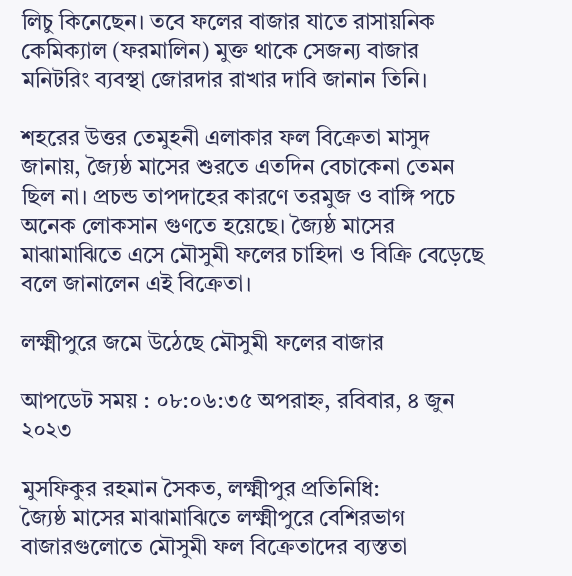লিচু কিনেছেন। তবে ফলের বাজার যাতে রাসায়নিক কেমিক্যাল (ফরমালিন) মুক্ত থাকে সেজন্য বাজার মনিটরিং ব্যবস্থা জোরদার রাখার দাবি জানান তিনি।

শহরের উত্তর তেমুহনী এলাকার ফল বিক্রেতা মাসুদ জানায়, জ্যৈষ্ঠ মাসের শুরতে এতদিন বেচাকেনা তেমন ছিল না। প্রচন্ড তাপদাহের কারণে তরমুজ ও বাঙ্গি পচে অনেক লোকসান গুণতে হয়েছে। জ্যৈষ্ঠ মাসের মাঝামাঝিতে এসে মৌসুমী ফলের চাহিদা ও বিক্রি বেড়েছে বলে জানালেন এই বিক্রেতা।

লক্ষ্মীপুরে জমে উঠেছে মৌসুমী ফলের বাজার

আপডেট সময় : ০৮:০৬:৩৫ অপরাহ্ন, রবিবার, ৪ জুন ২০২৩

মুসফিকুর রহমান সৈকত, লক্ষ্মীপুর প্রতিনিধি:
জ্যৈষ্ঠ মাসের মাঝামাঝিতে লক্ষ্মীপুরে বেশিরভাগ বাজারগুলোতে মৌসুমী ফল বিক্রেতাদের ব্যস্ততা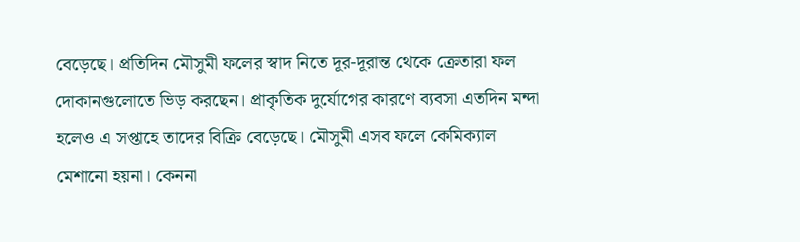বেড়েছে। প্রতিদিন মৌসুমী ফলের স্বাদ নিতে দূর-দূরান্ত থেকে ক্রেতারা ফল দোকানগুলোতে ভিড় করছেন। প্রাকৃতিক দুর্যোগের কারণে ব্যবসা এতদিন মন্দা হলেও এ সপ্তাহে তাদের বিক্রি বেড়েছে। মৌসুমী এসব ফলে কেমিক্যাল মেশানো হয়না। কেননা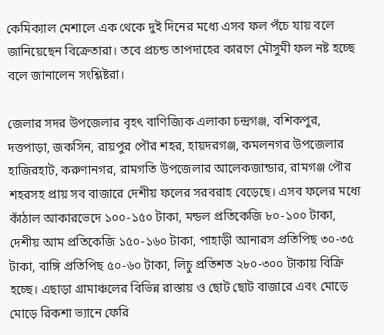কেমিক্যাল মেশালে এক থেকে দুই দিনের মধ্যে এসব ফল পঁচে যায় বলে জানিয়েছেন বিক্রেতারা। তবে প্রচন্ড তাপদাহের কারণে মৌসুমী ফল নষ্ট হচ্ছে বলে জানালেন সংশ্লিষ্টরা।

জেলার সদর উপজেলার বৃহৎ বাণিজ্যিক এলাকা চন্দ্রগঞ্জ, বশিকপুর, দত্তপাড়া, জকসিন, রায়পুর পৌর শহর, হায়দরগঞ্জ, কমলনগর উপজেলার হাজিরহাট, করুণানগর, রামগতি উপজেলার আলেকজান্ডার, রামগঞ্জ পৌর শহরসহ প্রায় সব বাজারে দেশীয় ফলের সরবরাহ বেড়েছে। এসব ফলের মধ্যে কাঁঠাল আকারভেদে ১০০-১৫০ টাকা, মন্ডল প্রতিকেজি ৮০-১০০ টাকা, দেশীয় আম প্রতিকেজি ১৫০-১৬০ টাকা, পাহাড়ী আনারস প্রতিপিছ ৩০-৩৫ টাকা, বাঙ্গি প্রতিপিছ ৫০-৬০ টাকা, লিচু প্রতিশত ২৮০-৩০০ টাকায় বিক্রি হচ্ছে। এছাড়া গ্রামাঞ্চলের বিভিন্ন রাস্তায় ও ছোট ছোট বাজারে এবং মোড়ে মোড়ে রিকশা ভ্যানে ফেরি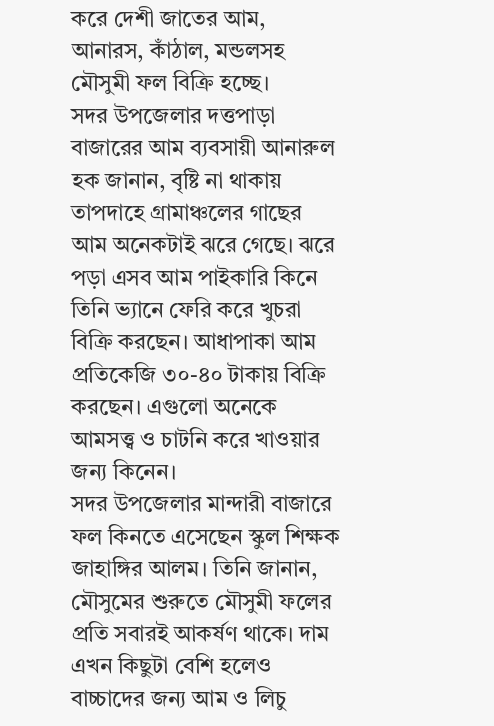করে দেশী জাতের আম, আনারস, কাঁঠাল, মন্ডলসহ মৌসুমী ফল বিক্রি হচ্ছে।
সদর উপজেলার দত্তপাড়া বাজারের আম ব্যবসায়ী আনারুল হক জানান, বৃষ্টি না থাকায় তাপদাহে গ্রামাঞ্চলের গাছের আম অনেকটাই ঝরে গেছে। ঝরে পড়া এসব আম পাইকারি কিনে তিনি ভ্যানে ফেরি করে খুচরা বিক্রি করছেন। আধাপাকা আম প্রতিকেজি ৩০-৪০ টাকায় বিক্রি করছেন। এগুলো অনেকে আমসত্ত্ব ও চাটনি করে খাওয়ার জন্য কিনেন।
সদর উপজেলার মান্দারী বাজারে ফল কিনতে এসেছেন স্কুল শিক্ষক জাহাঙ্গির আলম। তিনি জানান, মৌসুমের শুরুতে মৌসুমী ফলের প্রতি সবারই আকর্ষণ থাকে। দাম এখন কিছুটা বেশি হলেও বাচ্চাদের জন্য আম ও লিচু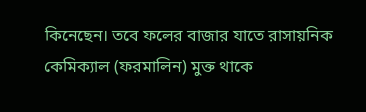কিনেছেন। তবে ফলের বাজার যাতে রাসায়নিক কেমিক্যাল (ফরমালিন) মুক্ত থাকে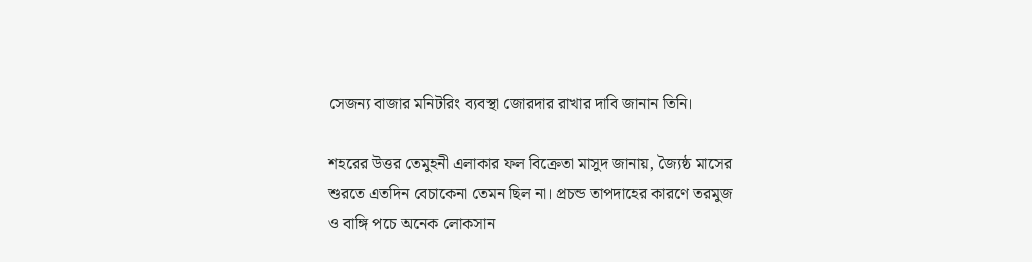সেজন্য বাজার মনিটরিং ব্যবস্থা জোরদার রাখার দাবি জানান তিনি।

শহরের উত্তর তেমুহনী এলাকার ফল বিক্রেতা মাসুদ জানায়, জ্যৈষ্ঠ মাসের শুরতে এতদিন বেচাকেনা তেমন ছিল না। প্রচন্ড তাপদাহের কারণে তরমুজ ও বাঙ্গি পচে অনেক লোকসান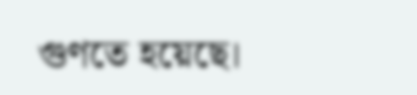গুণতে হয়েছে।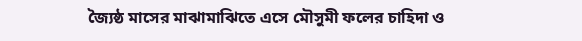জ্যৈষ্ঠ মাসের মাঝামাঝিতে এসে মৌসুমী ফলের চাহিদা ও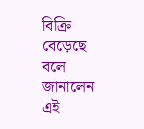বিক্রি বেড়েছে বলে জানালেন এই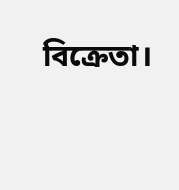বিক্রেতা।